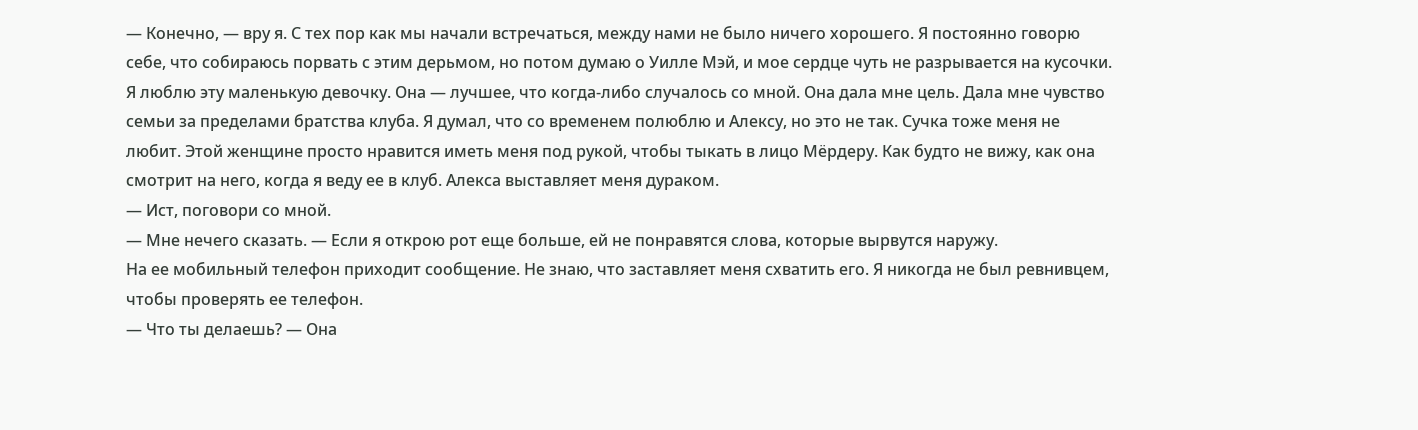— Конечно, — вру я. С тех пор как мы начали встречаться, между нами не было ничего хорошего. Я постоянно говорю себе, что собираюсь порвать с этим дерьмом, но потом думаю о Уилле Мэй, и мое сердце чуть не разрывается на кусочки. Я люблю эту маленькую девочку. Она — лучшее, что когда-либо случалось со мной. Она дала мне цель. Дала мне чувство семьи за пределами братства клуба. Я думал, что со временем полюблю и Алексу, но это не так. Сучка тоже меня не любит. Этой женщине просто нравится иметь меня под рукой, чтобы тыкать в лицо Мёрдеру. Как будто не вижу, как она смотрит на него, когда я веду ее в клуб. Алекса выставляет меня дураком.
— Ист, поговори со мной.
— Мне нечего сказать. — Если я открою рот еще больше, ей не понравятся слова, которые вырвутся наружу.
На ее мобильный телефон приходит сообщение. Не знаю, что заставляет меня схватить его. Я никогда не был ревнивцем, чтобы проверять ее телефон.
— Что ты делаешь? — Она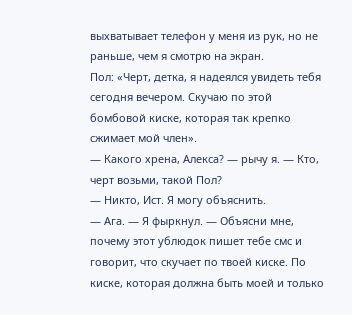выхватывает телефон у меня из рук, но не раньше, чем я смотрю на экран.
Пол: «Черт, детка, я надеялся увидеть тебя сегодня вечером. Скучаю по этой бомбовой киске, которая так крепко сжимает мой член».
— Какого хрена, Алекса? — рычу я. — Кто, черт возьми, такой Пол?
— Никто, Ист. Я могу объяснить.
— Ага. — Я фыркнул. — Объясни мне, почему этот ублюдок пишет тебе смс и говорит, что скучает по твоей киске. По киске, которая должна быть моей и только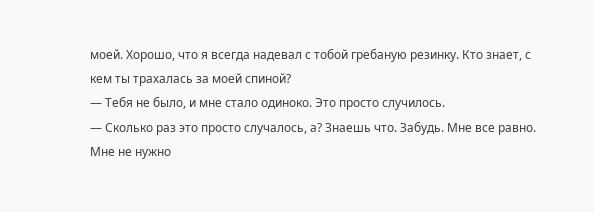моей. Хорошо, что я всегда надевал с тобой гребаную резинку. Кто знает, с кем ты трахалась за моей спиной?
— Тебя не было, и мне стало одиноко. Это просто случилось.
— Сколько раз это просто случалось, а? Знаешь что. Забудь. Мне все равно. Мне не нужно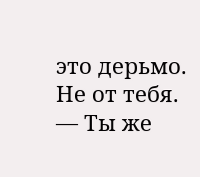это дерьмо. Не от тебя.
— Ты же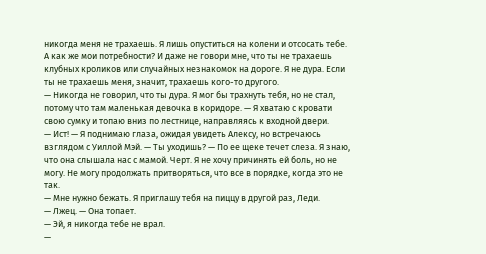никогда меня не трахаешь. Я лишь опуститься на колени и отсосать тебе. А как же мои потребности? И даже не говори мне, что ты не трахаешь клубных кроликов или случайных незнакомок на дороге. Я не дура. Если ты не трахаешь меня, значит, трахаешь кого-то другого.
— Никогда не говорил, что ты дура. Я мог бы трахнуть тебя, но не стал, потому что там маленькая девочка в коридоре. — Я хватаю с кровати свою сумку и топаю вниз по лестнице, направляясь к входной двери.
— Ист! — Я поднимаю глаза, ожидая увидеть Алексу, но встречаюсь взглядом с Уиллой Мэй. — Ты уходишь? — По ее щеке течет слеза. Я знаю, что она слышала нас с мамой. Черт. Я не хочу причинять ей боль, но не могу. Не могу продолжать притворяться, что все в порядке, когда это не так.
— Мне нужно бежать. Я приглашу тебя на пиццу в другой раз, Леди.
— Лжец. — Она топает.
— Эй, я никогда тебе не врал.
—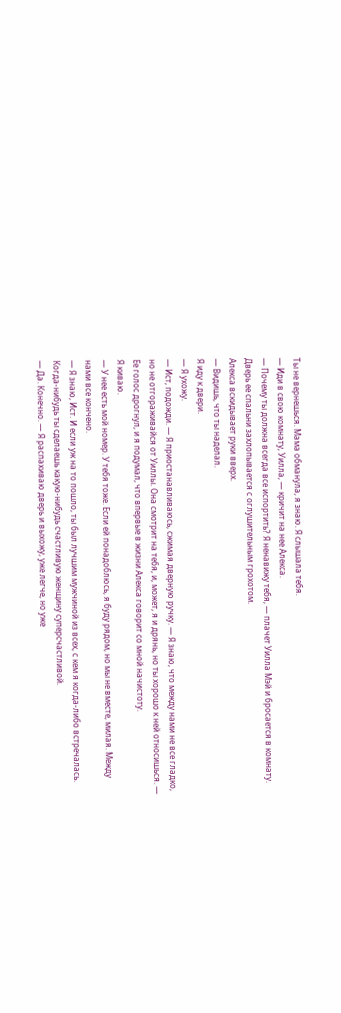Ты не вернешься. Мама обманула, я знаю. Я слышала тебя.
— Иди в свою комнату, Уилла, — кричит на нее Алекса.
— Почему ты должна всегда все испортить? Я ненавижу тебя, — плачет Уилла Мэй и бросается в комнату. Дверь ее спальни захлопывается с оглушительным грохотом.
Алекса вскидывает руки вверх.
— Видишь, что ты наделал.
Я иду к двери.
— Я ухожу.
— Ист, подожди. — Я приостанавливаюсь, сжимая дверную ручку. — Я знаю, что между нами не все гладко, но не отгораживайся от Уиллы. Она смотрит на тебя, и, может, я и дрянь, но ты хорошо к ней относишься. — Ее голос дрогнул, и я подумал, что впервые в жизни Алекса говорит со мной начистоту.
Я киваю.
— У нее есть мой номер. У тебя тоже. Если ей понадоблюсь, я буду рядом, но мы не вместе, милая. Между нами все кончено.
— Я знаю, Ист. И если уж на то пошло, ты был лучшим мужчиной из всех, с кем я когда-либо встречалась. Когда-нибудь ты сделаешь какую-нибудь счастливую женщину суперсчастливой.
— Да. Конечно. — Я распахиваю дверь и выхожу, уже легче, но уже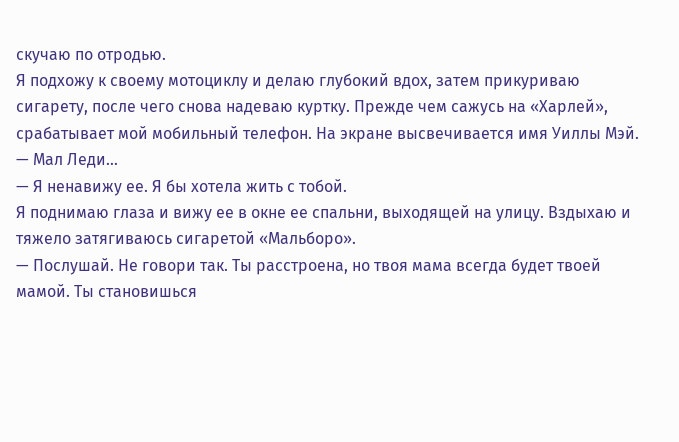скучаю по отродью.
Я подхожу к своему мотоциклу и делаю глубокий вдох, затем прикуриваю сигарету, после чего снова надеваю куртку. Прежде чем сажусь на «Харлей», срабатывает мой мобильный телефон. На экране высвечивается имя Уиллы Мэй.
— Мал Леди…
— Я ненавижу ее. Я бы хотела жить с тобой.
Я поднимаю глаза и вижу ее в окне ее спальни, выходящей на улицу. Вздыхаю и тяжело затягиваюсь сигаретой «Мальборо».
— Послушай. Не говори так. Ты расстроена, но твоя мама всегда будет твоей мамой. Ты становишься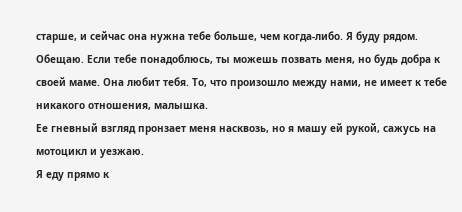старше, и сейчас она нужна тебе больше, чем когда-либо. Я буду рядом. Обещаю. Если тебе понадоблюсь, ты можешь позвать меня, но будь добра к своей маме. Она любит тебя. То, что произошло между нами, не имеет к тебе никакого отношения, малышка.
Ее гневный взгляд пронзает меня насквозь, но я машу ей рукой, сажусь на мотоцикл и уезжаю.
Я еду прямо к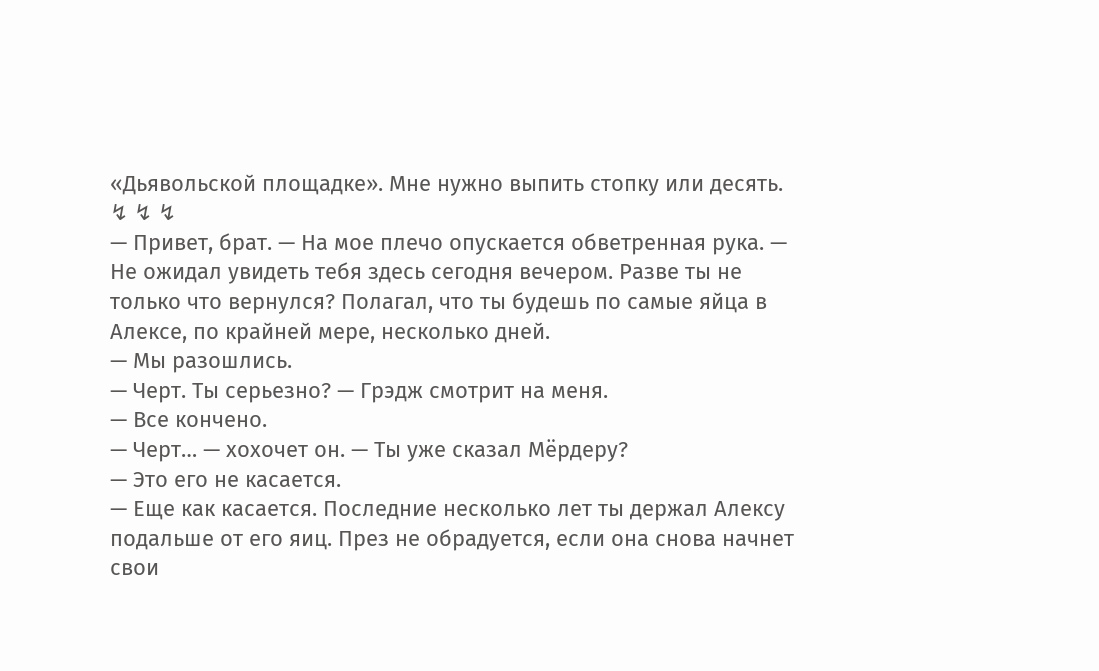«Дьявольской площадке». Мне нужно выпить стопку или десять.
↯ ↯ ↯
— Привет, брат. — На мое плечо опускается обветренная рука. — Не ожидал увидеть тебя здесь сегодня вечером. Разве ты не только что вернулся? Полагал, что ты будешь по самые яйца в Алексе, по крайней мере, несколько дней.
— Мы разошлись.
— Черт. Ты серьезно? — Грэдж смотрит на меня.
— Все кончено.
— Черт… — хохочет он. — Ты уже сказал Мёрдеру?
— Это его не касается.
— Еще как касается. Последние несколько лет ты держал Алексу подальше от его яиц. През не обрадуется, если она снова начнет свои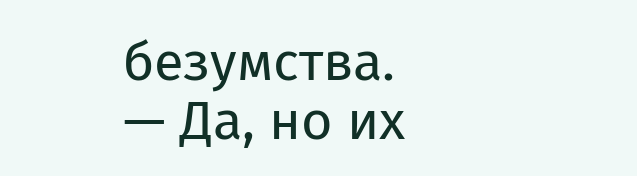безумства.
— Да, но их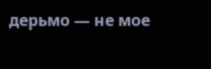дерьмо — не мое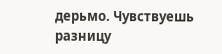дерьмо. Чувствуешь разницу